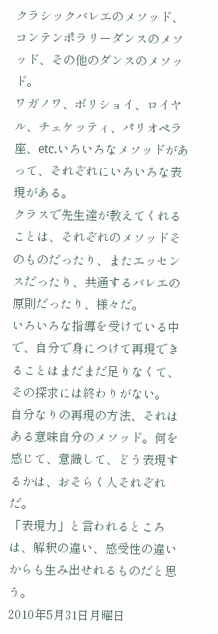クラシックバレエのメソッド、コンテンポラリーダンスのメソッド、その他のダンスのメソッド。
ワガノワ、ボリショイ、ロイヤル、チェケッティ、パリオペラ座、etc.いろいろなメソッドがあって、それぞれにいろいろな表現がある。
クラスで先生達が教えてくれることは、それぞれのメソッドそのものだったり、またエッセンスだったり、共通するバレエの原則だったり、様々だ。
いろいろな指導を受けている中で、自分で身につけて再現できることはまだまだ足りなくて、その探求には終わりがない。
自分なりの再現の方法、それはある意味自分のメソッド。何を感じて、意識して、どう表現するかは、おそらく人それぞれだ。
「表現力」と言われるところは、解釈の違い、感受性の違いからも生み出せれるものだと思う。
2010年5月31日月曜日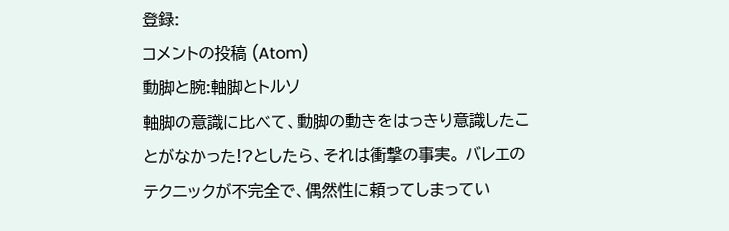登録:
コメントの投稿 (Atom)
動脚と腕:軸脚とトルソ
軸脚の意識に比べて、動脚の動きをはっきり意識したことがなかった!?としたら、それは衝撃の事実。 バレエのテクニックが不完全で、偶然性に頼ってしまってい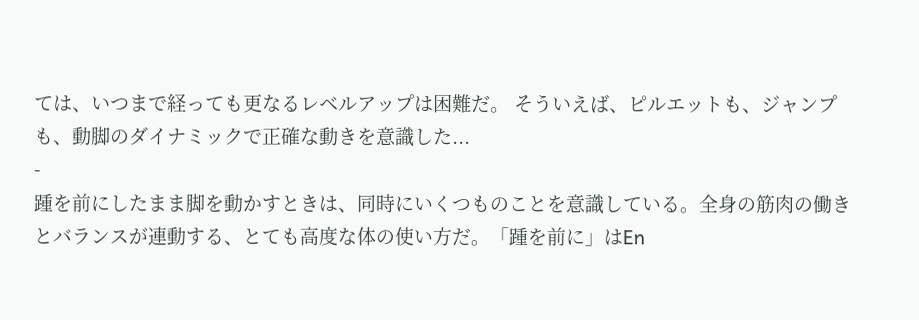ては、いつまで経っても更なるレベルアップは困難だ。 そういえば、ピルエットも、ジャンプも、動脚のダイナミックで正確な動きを意識した...
-
踵を前にしたまま脚を動かすときは、同時にいくつものことを意識している。全身の筋肉の働きとバランスが連動する、とても高度な体の使い方だ。「踵を前に」はEn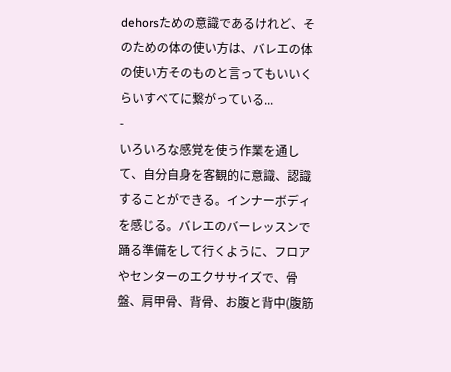dehorsための意識であるけれど、そのための体の使い方は、バレエの体の使い方そのものと言ってもいいくらいすべてに繋がっている...
-
いろいろな感覚を使う作業を通して、自分自身を客観的に意識、認識することができる。インナーボディを感じる。バレエのバーレッスンで踊る準備をして行くように、フロアやセンターのエクササイズで、骨盤、肩甲骨、背骨、お腹と背中(腹筋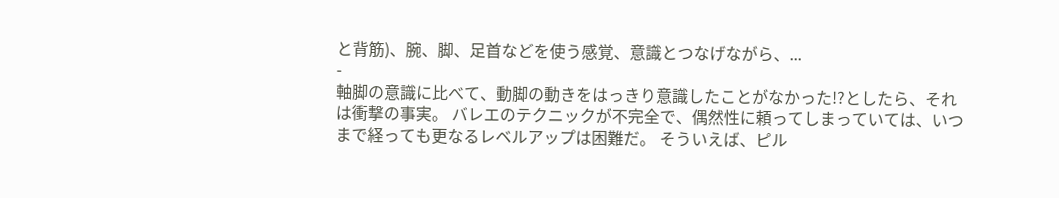と背筋)、腕、脚、足首などを使う感覚、意識とつなげながら、...
-
軸脚の意識に比べて、動脚の動きをはっきり意識したことがなかった!?としたら、それは衝撃の事実。 バレエのテクニックが不完全で、偶然性に頼ってしまっていては、いつまで経っても更なるレベルアップは困難だ。 そういえば、ピル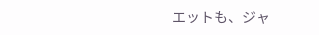エットも、ジャ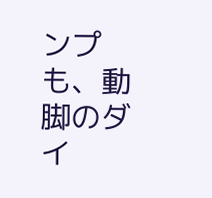ンプも、動脚のダイ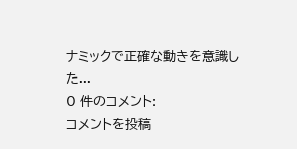ナミックで正確な動きを意識した...
0 件のコメント:
コメントを投稿